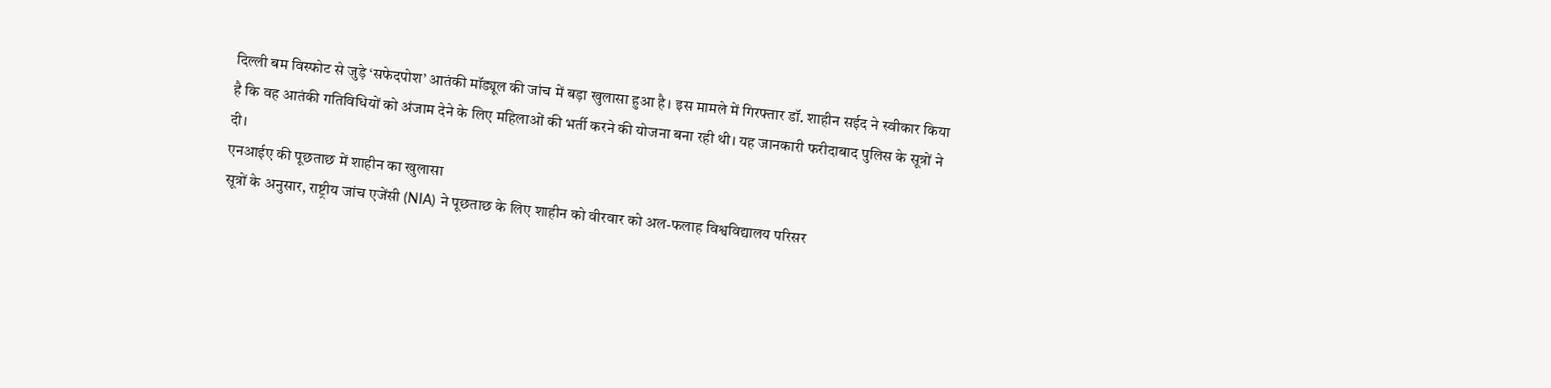दिल्ली बम विस्फोट से जुड़े ‘सफेदपोश’ आतंकी मॉड्यूल की जांच में बड़ा खुलासा हुआ है। इस मामले में गिरफ्तार डॉ. शाहीन सईद ने स्वीकार किया है कि वह आतंकी गतिविधियों को अंजाम देने के लिए महिलाओं की भर्ती करने की योजना बना रही थी। यह जानकारी फरीदाबाद पुलिस के सूत्रों ने दी।
एनआईए की पूछताछ में शाहीन का खुलासा
सूत्रों के अनुसार, राष्ट्रीय जांच एजेंसी (NIA) ने पूछताछ के लिए शाहीन को वीरवार को अल-फलाह विश्वविद्यालय परिसर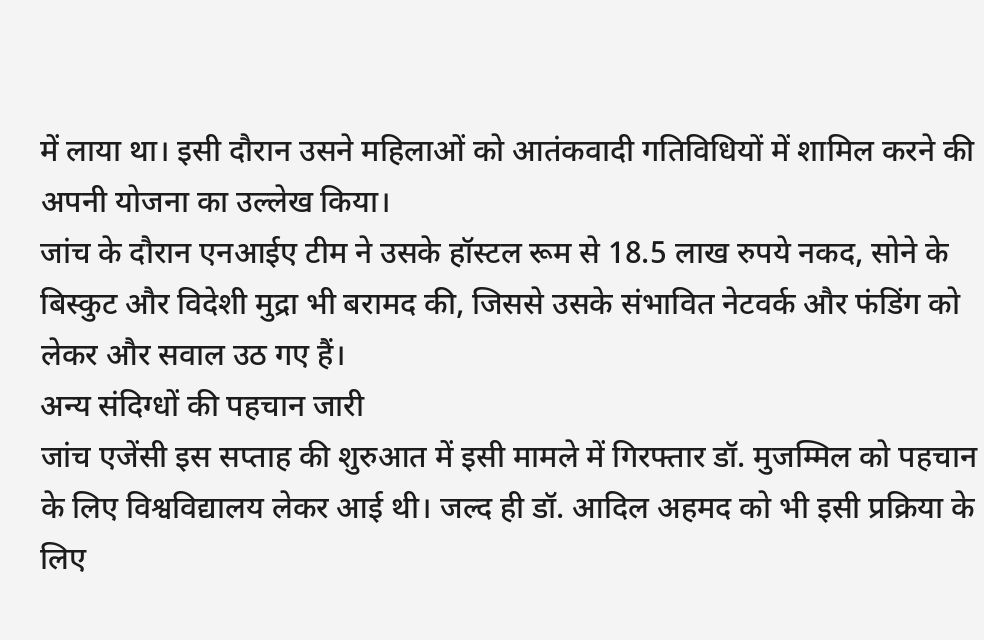में लाया था। इसी दौरान उसने महिलाओं को आतंकवादी गतिविधियों में शामिल करने की अपनी योजना का उल्लेख किया।
जांच के दौरान एनआईए टीम ने उसके हॉस्टल रूम से 18.5 लाख रुपये नकद, सोने के बिस्कुट और विदेशी मुद्रा भी बरामद की, जिससे उसके संभावित नेटवर्क और फंडिंग को लेकर और सवाल उठ गए हैं।
अन्य संदिग्धों की पहचान जारी
जांच एजेंसी इस सप्ताह की शुरुआत में इसी मामले में गिरफ्तार डॉ. मुजम्मिल को पहचान के लिए विश्वविद्यालय लेकर आई थी। जल्द ही डॉ. आदिल अहमद को भी इसी प्रक्रिया के लिए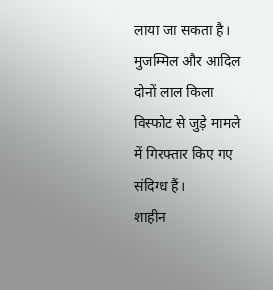लाया जा सकता है।
मुजम्मिल और आदिल दोनों लाल किला विस्फोट से जुड़े मामले में गिरफ्तार किए गए संदिग्ध हैं।
शाहीन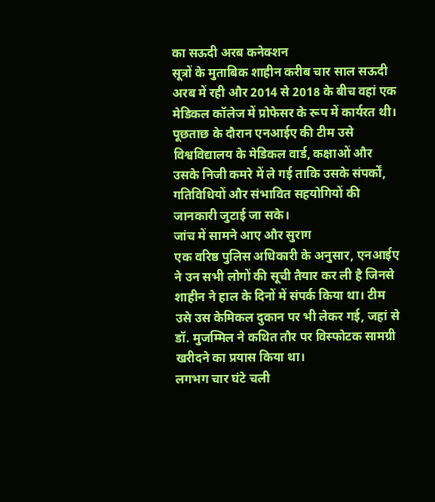का सऊदी अरब कनेक्शन
सूत्रों के मुताबिक शाहीन करीब चार साल सऊदी अरब में रही और 2014 से 2018 के बीच वहां एक मेडिकल कॉलेज में प्रोफेसर के रूप में कार्यरत थी।
पूछताछ के दौरान एनआईए की टीम उसे विश्वविद्यालय के मेडिकल वार्ड, कक्षाओं और उसके निजी कमरे में ले गई ताकि उसके संपर्कों, गतिविधियों और संभावित सहयोगियों की जानकारी जुटाई जा सके।
जांच में सामने आए और सुराग
एक वरिष्ठ पुलिस अधिकारी के अनुसार, एनआईए ने उन सभी लोगों की सूची तैयार कर ली है जिनसे शाहीन ने हाल के दिनों में संपर्क किया था। टीम उसे उस केमिकल दुकान पर भी लेकर गई, जहां से डॉ. मुजम्मिल ने कथित तौर पर विस्फोटक सामग्री खरीदने का प्रयास किया था।
लगभग चार घंटे चली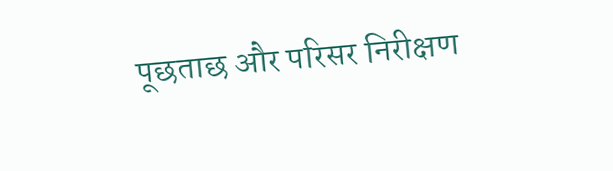पूछताछ और परिसर निरीक्षण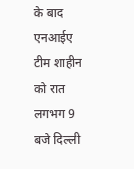के बाद एनआईए टीम शाहीन को रात लगभग 9 बजे दिल्ली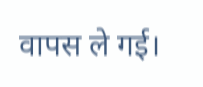वापस ले गई।